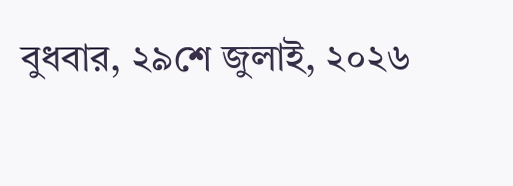বুধবার, ২৯শে জুলাই, ২০২৬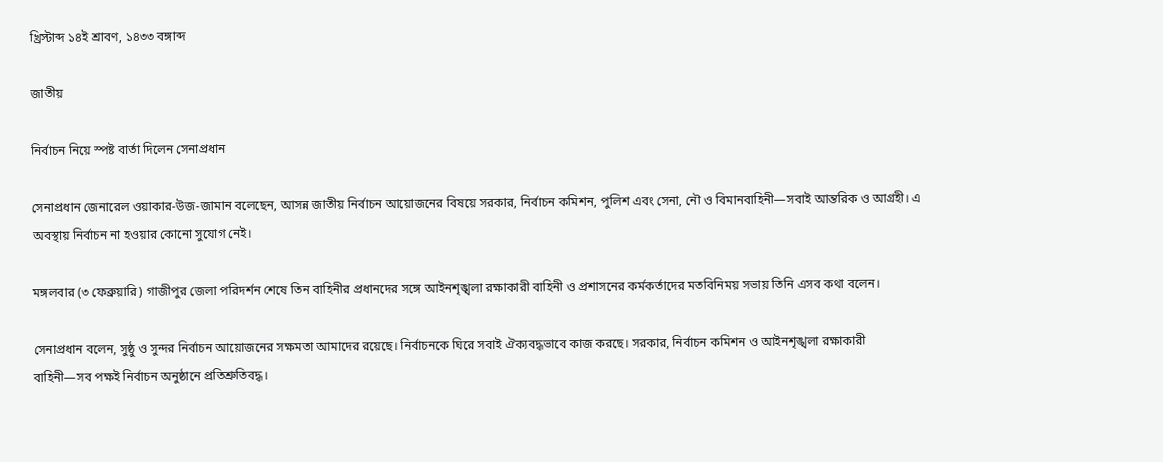খ্রিস্টাব্দ ১৪ই শ্রাবণ, ১৪৩৩ বঙ্গাব্দ

জাতীয়

নির্বাচন নিয়ে স্পষ্ট বার্তা দিলেন সেনাপ্রধান

সেনাপ্রধান জেনারেল ওয়াকার-উজ-জামান বলেছেন, আসন্ন জাতীয় নির্বাচন আয়োজনের বিষয়ে সরকার, নির্বাচন কমিশন, পুলিশ এবং সেনা, নৌ ও বিমানবাহিনী—সবাই আন্তরিক ও আগ্রহী। এ অবস্থায় নির্বাচন না হওয়ার কোনো সুযোগ নেই।

মঙ্গলবার (৩ ফেব্রুয়ারি) গাজীপুর জেলা পরিদর্শন শেষে তিন বাহিনীর প্রধানদের সঙ্গে আইনশৃঙ্খলা রক্ষাকারী বাহিনী ও প্রশাসনের কর্মকর্তাদের মতবিনিময় সভায় তিনি এসব কথা বলেন।

সেনাপ্রধান বলেন, সুষ্ঠু ও সুন্দর নির্বাচন আয়োজনের সক্ষমতা আমাদের রয়েছে। নির্বাচনকে ঘিরে সবাই ঐক্যবদ্ধভাবে কাজ করছে। সরকার, নির্বাচন কমিশন ও আইনশৃঙ্খলা রক্ষাকারী বাহিনী—সব পক্ষই নির্বাচন অনুষ্ঠানে প্রতিশ্রুতিবদ্ধ।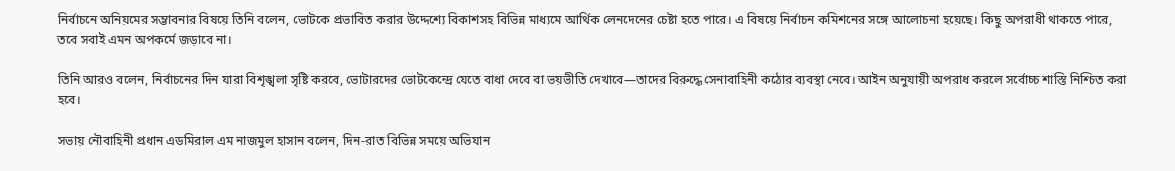নির্বাচনে অনিয়মের সম্ভাবনার বিষয়ে তিনি বলেন, ভোটকে প্রভাবিত করার উদ্দেশ্যে বিকাশসহ বিভিন্ন মাধ্যমে আর্থিক লেনদেনের চেষ্টা হতে পারে। এ বিষয়ে নির্বাচন কমিশনের সঙ্গে আলোচনা হয়েছে। কিছু অপরাধী থাকতে পারে, তবে সবাই এমন অপকর্মে জড়াবে না।

তিনি আরও বলেন, নির্বাচনের দিন যারা বিশৃঙ্খলা সৃষ্টি করবে, ভোটারদের ভোটকেন্দ্রে যেতে বাধা দেবে বা ভয়ভীতি দেখাবে—তাদের বিরুদ্ধে সেনাবাহিনী কঠোর ব্যবস্থা নেবে। আইন অনুযায়ী অপরাধ করলে সর্বোচ্চ শাস্তি নিশ্চিত করা হবে।

সভায় নৌবাহিনী প্রধান এডমিরাল এম নাজমুল হাসান বলেন, দিন-রাত বিভিন্ন সময়ে অভিযান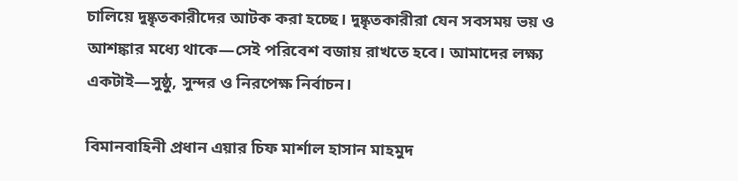চালিয়ে দুষ্কৃতকারীদের আটক করা হচ্ছে। দুষ্কৃতকারীরা যেন সবসময় ভয় ও আশঙ্কার মধ্যে থাকে—সেই পরিবেশ বজায় রাখতে হবে। আমাদের লক্ষ্য একটাই—সুষ্ঠু, সুন্দর ও নিরপেক্ষ নির্বাচন।

বিমানবাহিনী প্রধান এয়ার চিফ মার্শাল হাসান মাহমুদ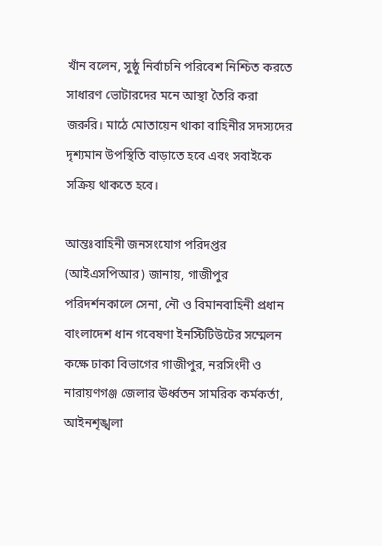খাঁন বলেন, সুষ্ঠু নির্বাচনি পরিবেশ নিশ্চিত করতে সাধারণ ভোটারদের মনে আস্থা তৈরি করা জরুরি। মাঠে মোতায়েন থাকা বাহিনীর সদস্যদের দৃশ্যমান উপস্থিতি বাড়াতে হবে এবং সবাইকে সক্রিয় থাকতে হবে।

আন্তঃবাহিনী জনসংযোগ পরিদপ্তর (আইএসপিআর) জানায়, গাজীপুর পরিদর্শনকালে সেনা, নৌ ও বিমানবাহিনী প্রধান বাংলাদেশ ধান গবেষণা ইনস্টিটিউটের সম্মেলন কক্ষে ঢাকা বিভাগের গাজীপুর, নরসিংদী ও নারায়ণগঞ্জ জেলার ঊর্ধ্বতন সামরিক কর্মকর্তা, আইনশৃঙ্খলা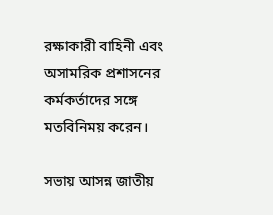রক্ষাকারী বাহিনী এবং অসামরিক প্রশাসনের কর্মকর্তাদের সঙ্গে মতবিনিময় করেন।

সভায় আসন্ন জাতীয়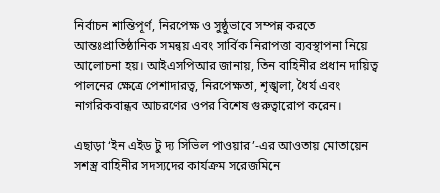নির্বাচন শান্তিপূর্ণ, নিরপেক্ষ ও সুষ্ঠুভাবে সম্পন্ন করতে আন্তঃপ্রাতিষ্ঠানিক সমন্বয় এবং সার্বিক নিরাপত্তা ব্যবস্থাপনা নিয়ে আলোচনা হয়। আইএসপিআর জানায়, তিন বাহিনীর প্রধান দায়িত্ব পালনের ক্ষেত্রে পেশাদারত্ব, নিরপেক্ষতা, শৃঙ্খলা, ধৈর্য এবং নাগরিকবান্ধব আচরণের ওপর বিশেষ গুরুত্বারোপ করেন।

এছাড়া ‘ইন এইড টু দ্য সিভিল পাওয়ার’-এর আওতায় মোতায়েন সশস্ত্র বাহিনীর সদস্যদের কার্যক্রম সরেজমিনে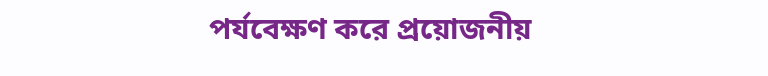পর্যবেক্ষণ করে প্রয়োজনীয়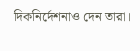দিকনির্দেশনাও দেন তারা।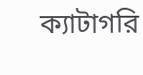ক্যাটাগরি